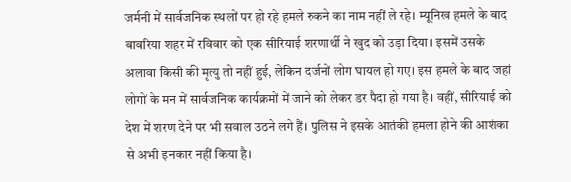जर्मनी में सार्वजनिक स्थलों पर हो रहे हमले रुकने का नाम नहीं ले रहे। म्यूनिख हमले के बाद बावरिया शहर में रविवार को एक सीरियाई शरणार्थी ने खुद को उड़ा दिया। इसमें उसके अलावा किसी की मृत्यु तो नहीं हुई, लेकिन दर्जनों लोग घायल हो गए। इस हमले के बाद जहां लोगों के मन में सार्वजनिक कार्यक्रमों में जाने को लेकर डर पैदा हो गया है। वहीं, सीरियाई को देश में शरण देने पर भी सवाल उठने लगे हैं। पुलिस ने इसके आतंकी हमला होने की आशंका से अभी इनकार नहीं किया है।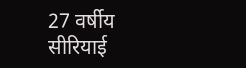27 वर्षीय सीरियाई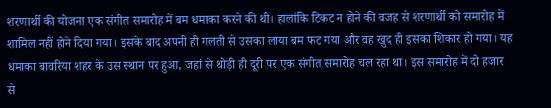शरणार्थी की योजना एक संगीत समारोह में बम धमाका करने की थी। हालांकि टिकट न होने की वजह से शरणार्थी को समारोह में शामिल नहीं होने दिया गया। इसके बाद अपनी ही गलती से उसका लाया बम फट गया और वह खुद ही इसका शिकार हो गया। यह धमाका बावरिया शहर के उस स्थान पर हुआ, जहां से थोड़ी ही दूरी पर एक संगीत समारोह चल रहा था। इस समारोह में दो हजार से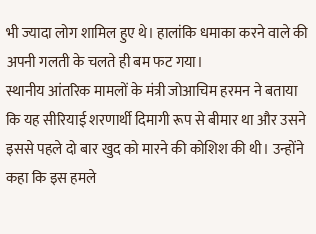भी ज्यादा लोग शामिल हुए थे। हालांकि धमाका करने वाले की अपनी गलती के चलते ही बम फट गया।
स्थानीय आंतरिक मामलों के मंत्री जोआचिम हरमन ने बताया कि यह सीरियाई शरणार्थी दिमागी रूप से बीमार था और उसने इससे पहले दो बार खुद को मारने की कोशिश की थी। उन्होंने कहा कि इस हमले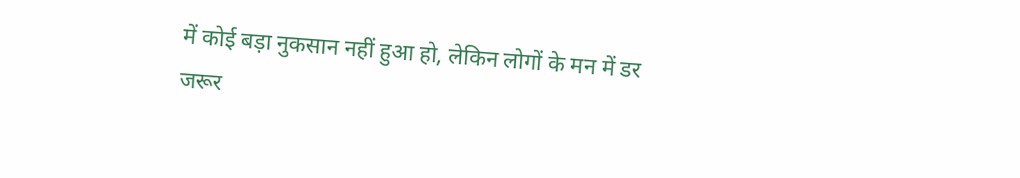में कोई बड़ा नुकसान नहीं हुआ हो, लेकिन लोगों के मन में डर जरूर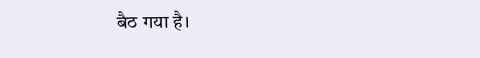बैठ गया है।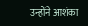उन्होंने आशंका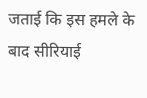जताई कि इस हमले के बाद सीरियाई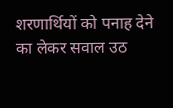शरणार्थियों को पनाह देने का लेकर सवाल उठ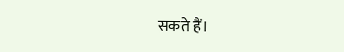सकते हैं।